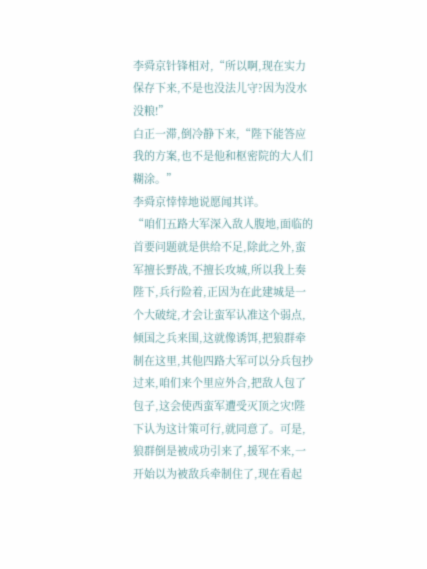李舜京针锋相对,“所以啊,现在实力保存下来,不是也没法儿守?因为没水没粮!”
白正一滞,倒冷静下来,“陛下能答应我的方案,也不是他和枢密院的大人们糊涂。”
李舜京悻悻地说愿闻其详。
“咱们五路大军深入敌人腹地,面临的首要问题就是供给不足,除此之外,蛮军擅长野战,不擅长攻城,所以我上奏陛下,兵行险着,正因为在此建城是一个大破绽,才会让蛮军认准这个弱点,倾国之兵来围,这就像诱饵,把狼群牵制在这里,其他四路大军可以分兵包抄过来,咱们来个里应外合,把敌人包了包子,这会使西蛮军遭受灭顶之灾!陛下认为这计策可行,就同意了。可是,狼群倒是被成功引来了,援军不来,一开始以为被敌兵牵制住了,现在看起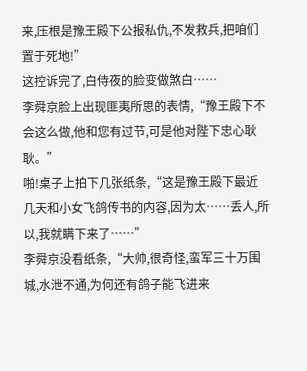来,压根是豫王殿下公报私仇,不发救兵,把咱们置于死地!”
这控诉完了,白侍夜的脸变做煞白……
李舜京脸上出现匪夷所思的表情,“豫王殿下不会这么做,他和您有过节,可是他对陛下忠心耿耿。”
啪!桌子上拍下几张纸条,“这是豫王殿下最近几天和小女飞鸽传书的内容,因为太……丢人,所以,我就瞒下来了……”
李舜京没看纸条,“大帅,很奇怪,蛮军三十万围城,水泄不通,为何还有鸽子能飞进来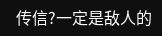传信?一定是敌人的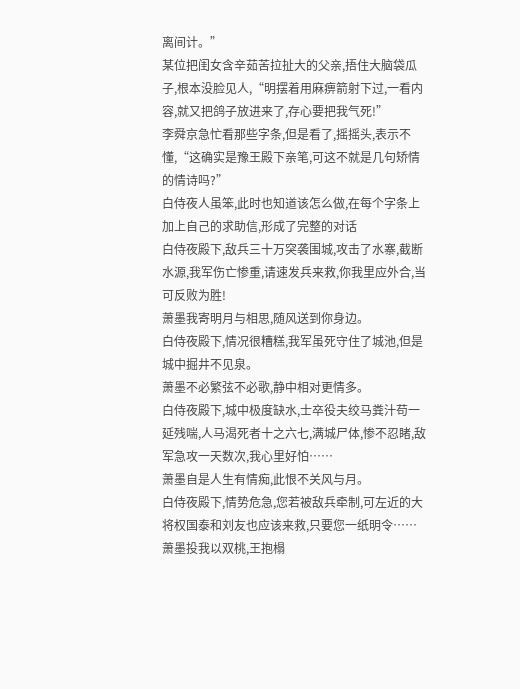离间计。”
某位把闺女含辛茹苦拉扯大的父亲,捂住大脑袋瓜子,根本没脸见人,“明摆着用麻痹箭射下过,一看内容,就又把鸽子放进来了,存心要把我气死!”
李舜京急忙看那些字条,但是看了,摇摇头,表示不懂,“这确实是豫王殿下亲笔,可这不就是几句矫情的情诗吗?”
白侍夜人虽笨,此时也知道该怎么做,在每个字条上加上自己的求助信,形成了完整的对话
白侍夜殿下,敌兵三十万突袭围城,攻击了水寨,截断水源,我军伤亡惨重,请速发兵来救,你我里应外合,当可反败为胜!
萧墨我寄明月与相思,随风送到你身边。
白侍夜殿下,情况很糟糕,我军虽死守住了城池,但是城中掘井不见泉。
萧墨不必繁弦不必歌,静中相对更情多。
白侍夜殿下,城中极度缺水,士卒役夫绞马粪汁苟一延残喘,人马渴死者十之六七,满城尸体,惨不忍睹,敌军急攻一天数次,我心里好怕……
萧墨自是人生有情痴,此恨不关风与月。
白侍夜殿下,情势危急,您若被敌兵牵制,可左近的大将权国泰和刘友也应该来救,只要您一纸明令……
萧墨投我以双桃,王抱榻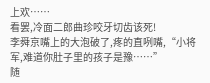上欢……
看罢,冷面二郎曲珍咬牙切齿该死!
李舜京嘴上的大泡破了,疼的直咧嘴,“小将军,难道你肚子里的孩子是豫……”
随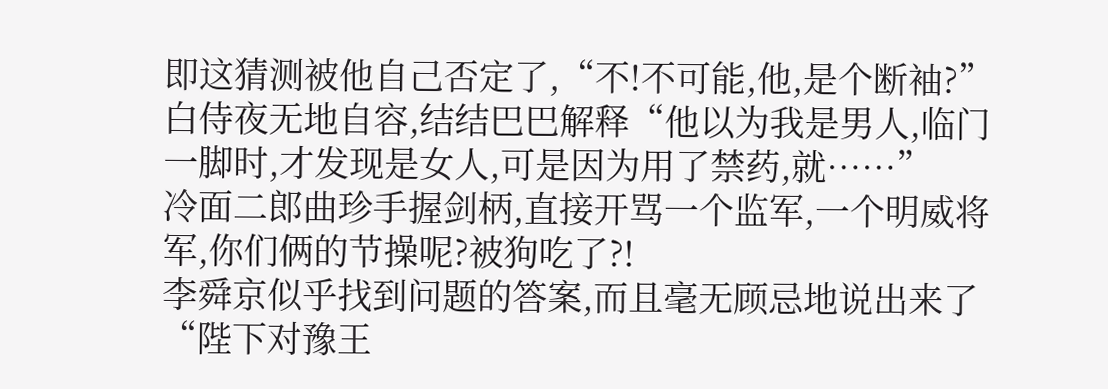即这猜测被他自己否定了,“不!不可能,他,是个断袖?”
白侍夜无地自容,结结巴巴解释“他以为我是男人,临门一脚时,才发现是女人,可是因为用了禁药,就……”
冷面二郎曲珍手握剑柄,直接开骂一个监军,一个明威将军,你们俩的节操呢?被狗吃了?!
李舜京似乎找到问题的答案,而且毫无顾忌地说出来了“陛下对豫王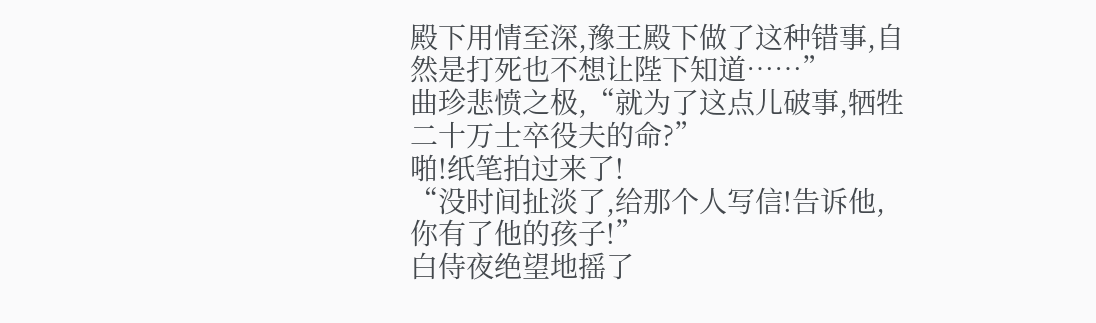殿下用情至深,豫王殿下做了这种错事,自然是打死也不想让陛下知道……”
曲珍悲愤之极,“就为了这点儿破事,牺牲二十万士卒役夫的命?”
啪!纸笔拍过来了!
“没时间扯淡了,给那个人写信!告诉他,你有了他的孩子!”
白侍夜绝望地摇了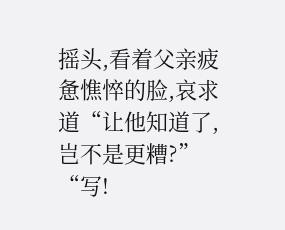摇头,看着父亲疲惫憔悴的脸,哀求道“让他知道了,岂不是更糟?”
“写!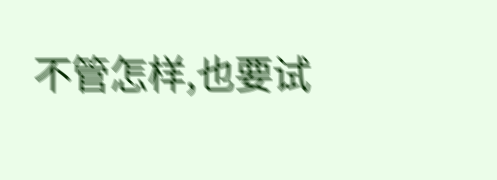不管怎样,也要试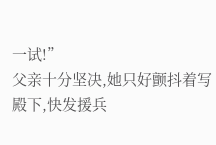一试!”
父亲十分坚决,她只好颤抖着写殿下,快发援兵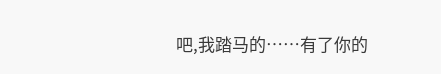吧,我踏马的……有了你的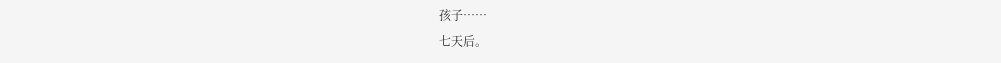孩子……
七天后。